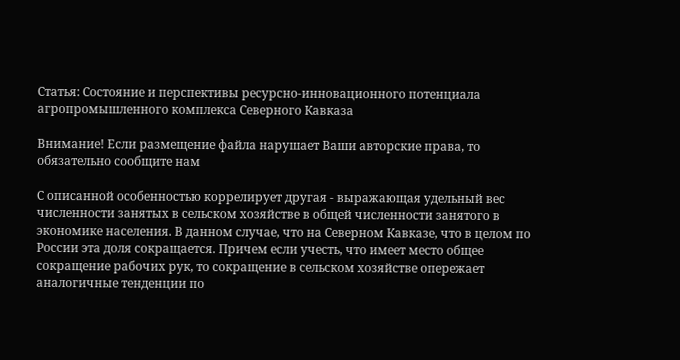Статья: Состояние и перспективы ресурсно-инновационного потенциала агропромышленного комплекса Северного Кавказа

Внимание! Если размещение файла нарушает Ваши авторские права, то обязательно сообщите нам

С описанной особенностью коррелирует другая - выражающая удельный вес численности занятых в сельском хозяйстве в общей численности занятого в экономике населения. В данном случае, что на Северном Кавказе, что в целом по России эта доля сокращается. Причем если учесть, что имеет место общее сокращение рабочих рук, то сокращение в сельском хозяйстве опережает аналогичные тенденции по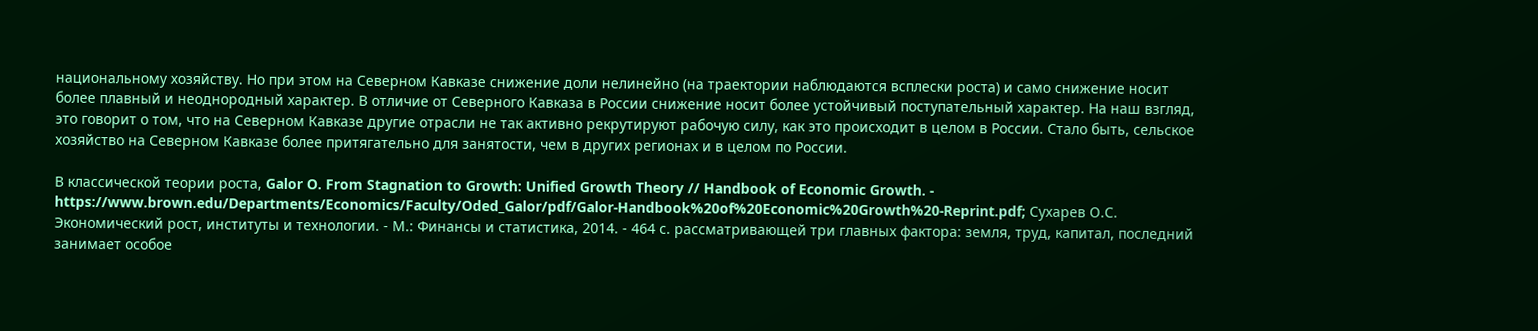национальному хозяйству. Но при этом на Северном Кавказе снижение доли нелинейно (на траектории наблюдаются всплески роста) и само снижение носит более плавный и неоднородный характер. В отличие от Северного Кавказа в России снижение носит более устойчивый поступательный характер. На наш взгляд, это говорит о том, что на Северном Кавказе другие отрасли не так активно рекрутируют рабочую силу, как это происходит в целом в России. Стало быть, сельское хозяйство на Северном Кавказе более притягательно для занятости, чем в других регионах и в целом по России.

В классической теории роста, Galor O. From Stagnation to Growth: Unified Growth Theory // Handbook of Economic Growth. - https://www.brown.edu/Departments/Economics/Faculty/Oded_Galor/pdf/Galor-Handbook%20of%20Economic%20Growth%20-Reprint.pdf; Сухарев О.С. Экономический рост, институты и технологии. - М.: Финансы и статистика, 2014. - 464 с. рассматривающей три главных фактора: земля, труд, капитал, последний занимает особое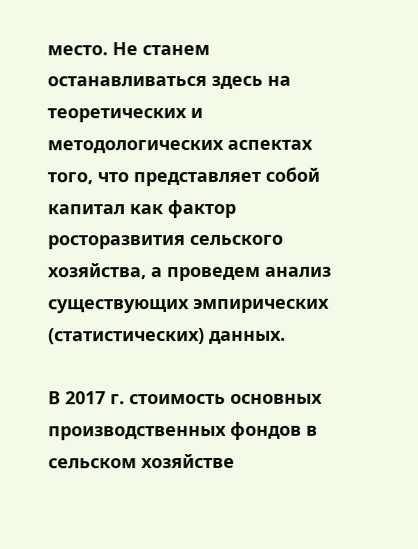место. Не станем останавливаться здесь на теоретических и методологических аспектах того, что представляет собой капитал как фактор росторазвития сельского хозяйства, а проведем анализ существующих эмпирических (статистических) данных.

В 2017 г. стоимость основных производственных фондов в сельском хозяйстве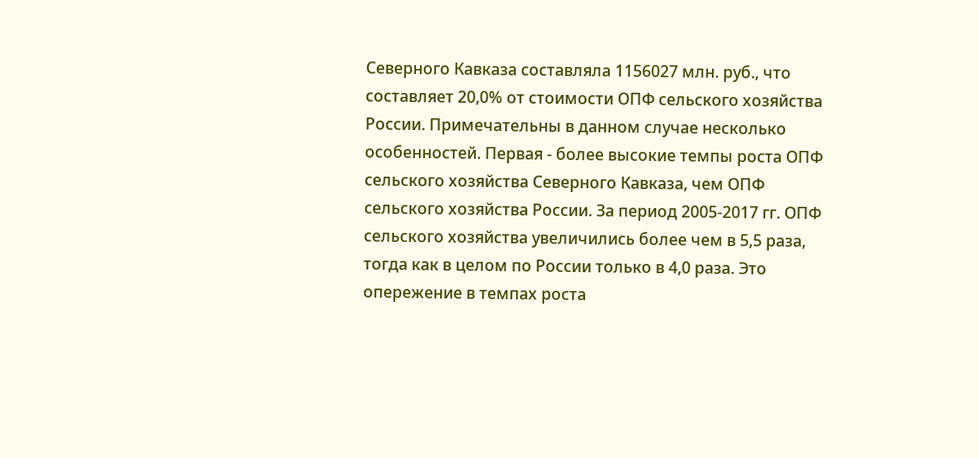Северного Кавказа составляла 1156027 млн. руб., что составляет 20,0% от стоимости ОПФ сельского хозяйства России. Примечательны в данном случае несколько особенностей. Первая - более высокие темпы роста ОПФ сельского хозяйства Северного Кавказа, чем ОПФ сельского хозяйства России. За период 2005-2017 гг. ОПФ сельского хозяйства увеличились более чем в 5,5 раза, тогда как в целом по России только в 4,0 раза. Это опережение в темпах роста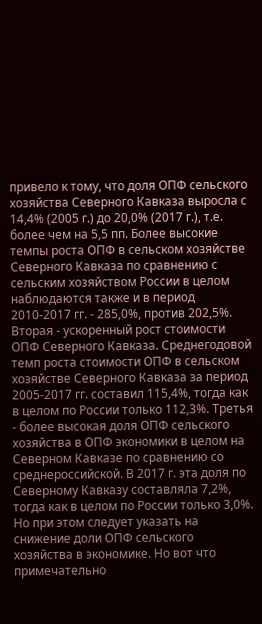привело к тому, что доля ОПФ сельского хозяйства Северного Кавказа выросла с 14,4% (2005 г.) до 20,0% (2017 г.), т.е. более чем на 5,5 пп. Более высокие темпы роста ОПФ в сельском хозяйстве Северного Кавказа по сравнению с сельским хозяйством России в целом наблюдаются также и в период 2010-2017 гг. - 285,0%, против 202,5%. Вторая - ускоренный рост стоимости ОПФ Северного Кавказа. Среднегодовой темп роста стоимости ОПФ в сельском хозяйстве Северного Кавказа за период 2005-2017 гг. составил 115,4%, тогда как в целом по России только 112,3%. Третья - более высокая доля ОПФ сельского хозяйства в ОПФ экономики в целом на Северном Кавказе по сравнению со среднероссийской. В 2017 г. эта доля по Северному Кавказу составляла 7,2%, тогда как в целом по России только 3,0%. Но при этом следует указать на снижение доли ОПФ сельского хозяйства в экономике. Но вот что примечательно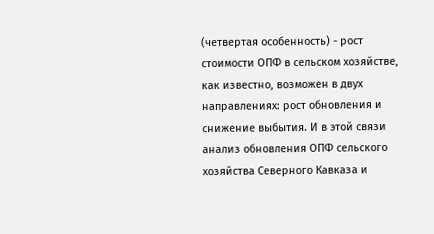(четвертая особенность) - рост стоимости ОПФ в сельском хозяйстве, как известно, возможен в двух направлениях: рост обновления и снижение выбытия. И в этой связи анализ обновления ОПФ сельского хозяйства Северного Кавказа и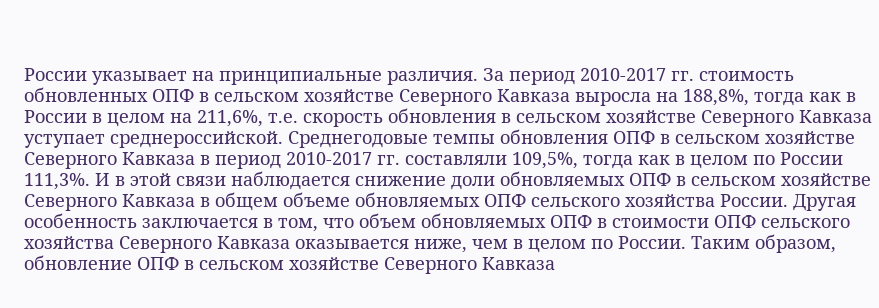России указывает на принципиальные различия. За период 2010-2017 гг. стоимость обновленных ОПФ в сельском хозяйстве Северного Кавказа выросла на 188,8%, тогда как в России в целом на 211,6%, т.е. скорость обновления в сельском хозяйстве Северного Кавказа уступает среднероссийской. Среднегодовые темпы обновления ОПФ в сельском хозяйстве Северного Кавказа в период 2010-2017 гг. составляли 109,5%, тогда как в целом по России 111,3%. И в этой связи наблюдается снижение доли обновляемых ОПФ в сельском хозяйстве Северного Кавказа в общем объеме обновляемых ОПФ сельского хозяйства России. Другая особенность заключается в том, что объем обновляемых ОПФ в стоимости ОПФ сельского хозяйства Северного Кавказа оказывается ниже, чем в целом по России. Таким образом, обновление ОПФ в сельском хозяйстве Северного Кавказа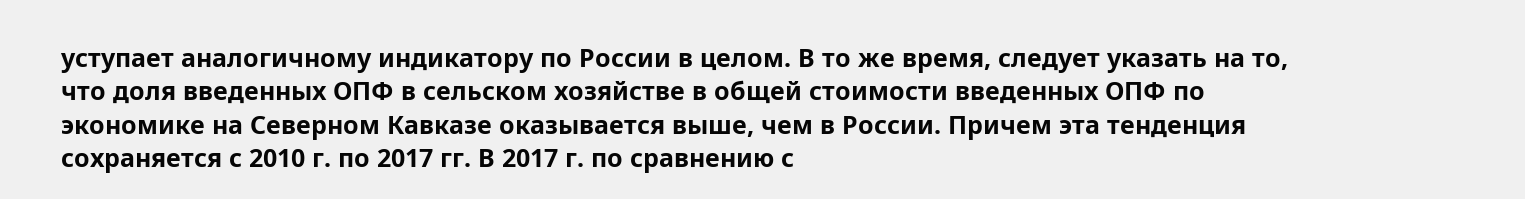уступает аналогичному индикатору по России в целом. В то же время, следует указать на то, что доля введенных ОПФ в сельском хозяйстве в общей стоимости введенных ОПФ по экономике на Северном Кавказе оказывается выше, чем в России. Причем эта тенденция сохраняется с 2010 г. по 2017 гг. В 2017 г. по сравнению с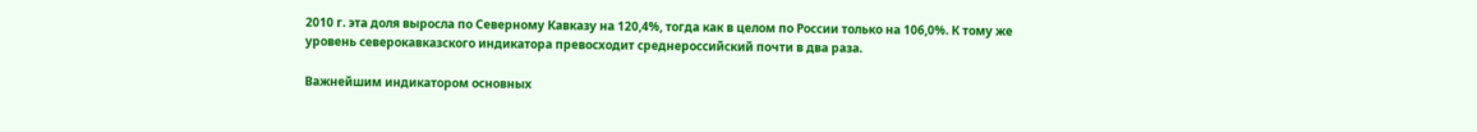2010 г. эта доля выросла по Северному Кавказу на 120,4%, тогда как в целом по России только на 106,0%. К тому же уровень северокавказского индикатора превосходит среднероссийский почти в два раза.

Важнейшим индикатором основных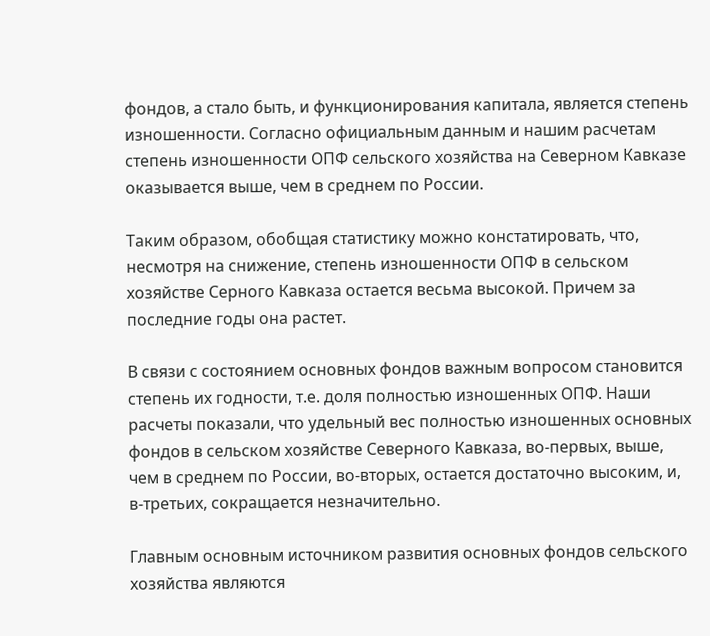фондов, а стало быть, и функционирования капитала, является степень изношенности. Согласно официальным данным и нашим расчетам степень изношенности ОПФ сельского хозяйства на Северном Кавказе оказывается выше, чем в среднем по России.

Таким образом, обобщая статистику можно констатировать, что, несмотря на снижение, степень изношенности ОПФ в сельском хозяйстве Серного Кавказа остается весьма высокой. Причем за последние годы она растет.

В связи с состоянием основных фондов важным вопросом становится степень их годности, т.е. доля полностью изношенных ОПФ. Наши расчеты показали, что удельный вес полностью изношенных основных фондов в сельском хозяйстве Северного Кавказа, во-первых, выше, чем в среднем по России, во-вторых, остается достаточно высоким, и, в-третьих, сокращается незначительно.

Главным основным источником развития основных фондов сельского хозяйства являются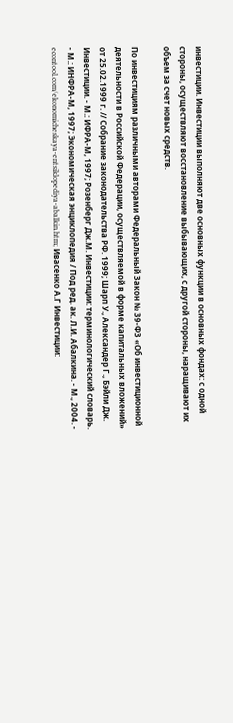инвестиции. Инвестиции выполняют две основных функции в основных фондах: с одной стороны, осуществляют восстановление выбывающих, с другой стороны, наращивают их объем за счет новых средств.

По инвестициям различными авторами Федеральный Закон № 39-ФЗ «Об инвестиционной деятельности в Российской Федерации, осуществляемой в форме капитальных вложений» от 25.02.1999 г. // Собрание законодательства РФ. 1999; Шарп У., Александер Г., Бэйли Дж. Инвестиции. - М.: ИФРА-М, 1997; Розенберг Дж.М. Инвестиции: терминологический словарь. - М.: ИНФРА-М, 1997; Экономическая энциклопедия / Под ред. ак. Л.И. Абалкина. - М., 2004. - econtool.com/ekonomicheskaya-entsiklopediya-abalkin.htm; Ивасенко А.Г Инвестиции: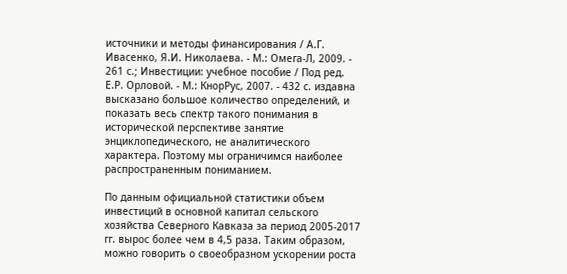источники и методы финансирования / А.Г. Ивасенко, Я.И. Николаева. - М.: Омега-Л, 2009. - 261 с.; Инвестиции: учебное пособие / Под ред. Е.Р. Орловой. - М.: КнорРус, 2007. - 432 с. издавна высказано большое количество определений, и показать весь спектр такого понимания в исторической перспективе занятие энциклопедического, не аналитического характера. Поэтому мы ограничимся наиболее распространенным пониманием.

По данным официальной статистики объем инвестиций в основной капитал сельского хозяйства Северного Кавказа за период 2005-2017 гг. вырос более чем в 4,5 раза. Таким образом, можно говорить о своеобразном ускорении роста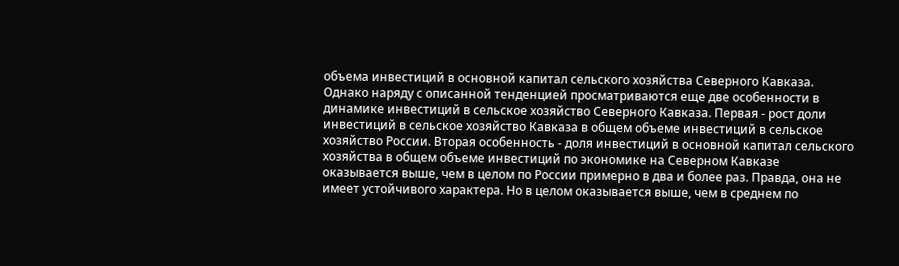объема инвестиций в основной капитал сельского хозяйства Северного Кавказа. Однако наряду с описанной тенденцией просматриваются еще две особенности в динамике инвестиций в сельское хозяйство Северного Кавказа. Первая - рост доли инвестиций в сельское хозяйство Кавказа в общем объеме инвестиций в сельское хозяйство России. Вторая особенность - доля инвестиций в основной капитал сельского хозяйства в общем объеме инвестиций по экономике на Северном Кавказе оказывается выше, чем в целом по России примерно в два и более раз. Правда, она не имеет устойчивого характера. Но в целом оказывается выше, чем в среднем по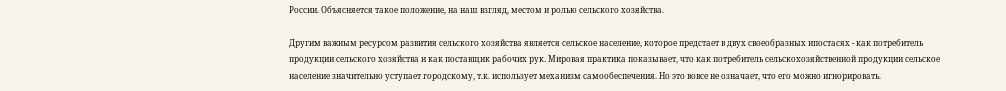России. Объясняется такое положение, на наш взгляд, местом и ролью сельского хозяйства.

Другим важным ресурсом развития сельского хозяйства является сельское население, которое предстает в двух своеобразных ипостасях - как потребитель продукции сельского хозяйства и как поставщик рабочих рук. Мировая практика показывает, что как потребитель сельскохозяйственной продукции сельское население значительно уступает городскому, т.к. использует механизм самообеспечения. Но это вовсе не означает, что его можно игнорировать.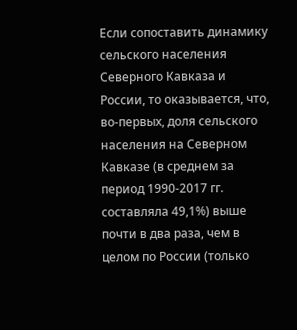Если сопоставить динамику сельского населения Северного Кавказа и России, то оказывается, что, во-первых, доля сельского населения на Северном Кавказе (в среднем за период 1990-2017 гг. составляла 49,1%) выше почти в два раза, чем в целом по России (только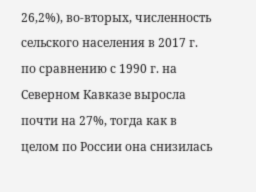26,2%), во-вторых, численность сельского населения в 2017 г. по сравнению с 1990 г. на Северном Кавказе выросла почти на 27%, тогда как в целом по России она снизилась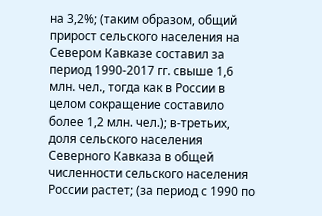на 3,2%; (таким образом, общий прирост сельского населения на Севером Кавказе составил за период 1990-2017 гг. свыше 1,6 млн. чел., тогда как в России в целом сокращение составило более 1,2 млн. чел.); в-третьих, доля сельского населения Северного Кавказа в общей численности сельского населения России растет; (за период с 1990 по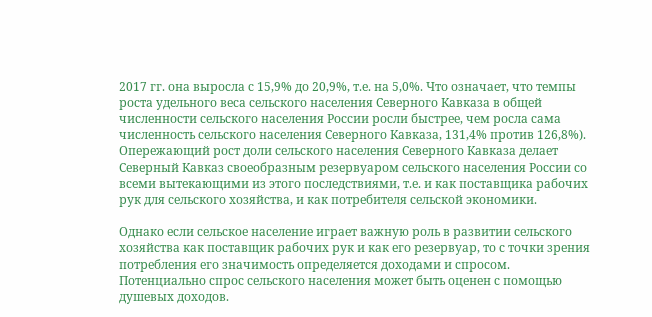2017 гг. она выросла с 15,9% до 20,9%, т.е. на 5,0%. Что означает, что темпы роста удельного веса сельского населения Северного Кавказа в общей численности сельского населения России росли быстрее, чем росла сама численность сельского населения Северного Кавказа, 131,4% против 126,8%). Опережающий рост доли сельского населения Северного Кавказа делает Северный Кавказ своеобразным резервуаром сельского населения России со всеми вытекающими из этого последствиями, т.е. и как поставщика рабочих рук для сельского хозяйства, и как потребителя сельской экономики.

Однако если сельское население играет важную роль в развитии сельского хозяйства как поставщик рабочих рук и как его резервуар, то с точки зрения потребления его значимость определяется доходами и спросом. Потенциально спрос сельского населения может быть оценен с помощью душевых доходов.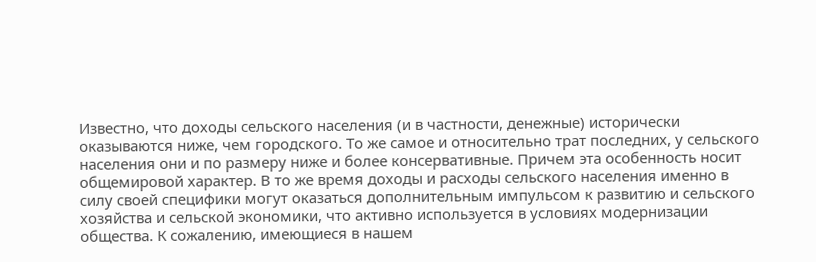Известно, что доходы сельского населения (и в частности, денежные) исторически оказываются ниже, чем городского. То же самое и относительно трат последних, у сельского населения они и по размеру ниже и более консервативные. Причем эта особенность носит общемировой характер. В то же время доходы и расходы сельского населения именно в силу своей специфики могут оказаться дополнительным импульсом к развитию и сельского хозяйства и сельской экономики, что активно используется в условиях модернизации общества. К сожалению, имеющиеся в нашем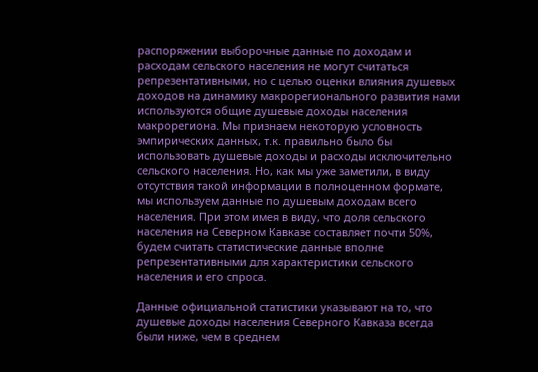распоряжении выборочные данные по доходам и расходам сельского населения не могут считаться репрезентативными, но с целью оценки влияния душевых доходов на динамику макрорегионального развития нами используются общие душевые доходы населения макрорегиона. Мы признаем некоторую условность эмпирических данных, т.к. правильно было бы использовать душевые доходы и расходы исключительно сельского населения. Но, как мы уже заметили, в виду отсутствия такой информации в полноценном формате, мы используем данные по душевым доходам всего населения. При этом имея в виду, что доля сельского населения на Северном Кавказе составляет почти 50%, будем считать статистические данные вполне репрезентативными для характеристики сельского населения и его спроса.

Данные официальной статистики указывают на то, что душевые доходы населения Северного Кавказа всегда были ниже, чем в среднем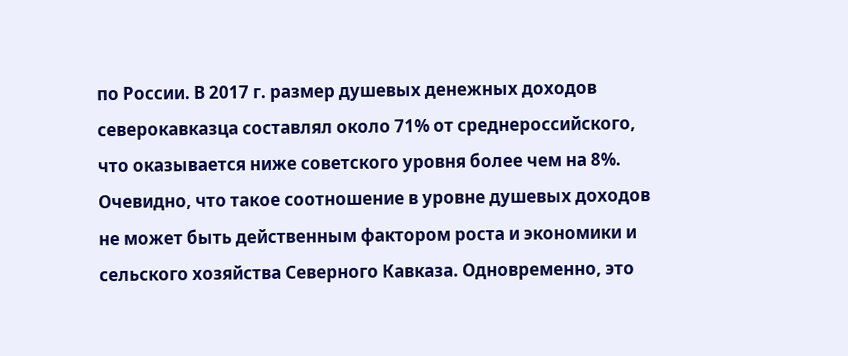по России. В 2017 г. размер душевых денежных доходов северокавказца составлял около 71% от среднероссийского, что оказывается ниже советского уровня более чем на 8%. Очевидно, что такое соотношение в уровне душевых доходов не может быть действенным фактором роста и экономики и сельского хозяйства Северного Кавказа. Одновременно, это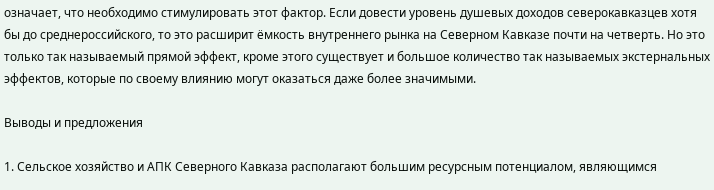означает, что необходимо стимулировать этот фактор. Если довести уровень душевых доходов северокавказцев хотя бы до среднероссийского, то это расширит ёмкость внутреннего рынка на Северном Кавказе почти на четверть. Но это только так называемый прямой эффект, кроме этого существует и большое количество так называемых экстернальных эффектов, которые по своему влиянию могут оказаться даже более значимыми.

Выводы и предложения

1. Сельское хозяйство и АПК Северного Кавказа располагают большим ресурсным потенциалом, являющимся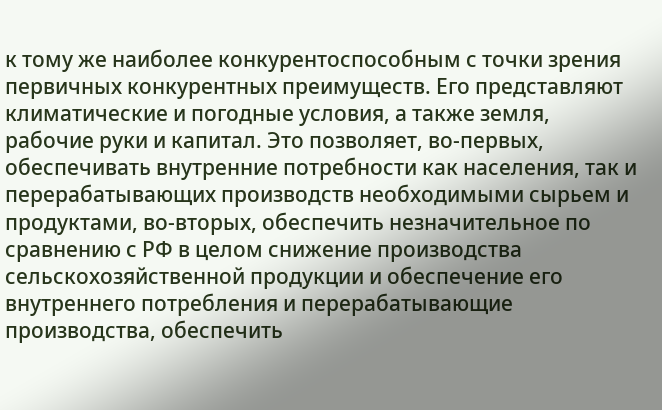к тому же наиболее конкурентоспособным с точки зрения первичных конкурентных преимуществ. Его представляют климатические и погодные условия, а также земля, рабочие руки и капитал. Это позволяет, во-первых, обеспечивать внутренние потребности как населения, так и перерабатывающих производств необходимыми сырьем и продуктами, во-вторых, обеспечить незначительное по сравнению с РФ в целом снижение производства сельскохозяйственной продукции и обеспечение его внутреннего потребления и перерабатывающие производства, обеспечить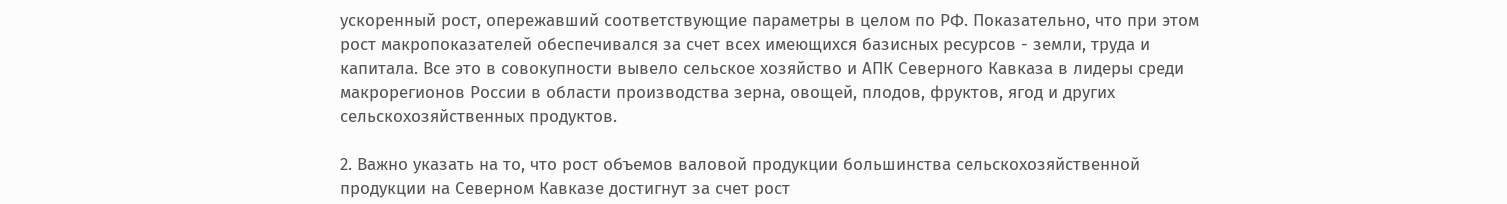ускоренный рост, опережавший соответствующие параметры в целом по РФ. Показательно, что при этом рост макропоказателей обеспечивался за счет всех имеющихся базисных ресурсов - земли, труда и капитала. Все это в совокупности вывело сельское хозяйство и АПК Северного Кавказа в лидеры среди макрорегионов России в области производства зерна, овощей, плодов, фруктов, ягод и других сельскохозяйственных продуктов.

2. Важно указать на то, что рост объемов валовой продукции большинства сельскохозяйственной продукции на Северном Кавказе достигнут за счет рост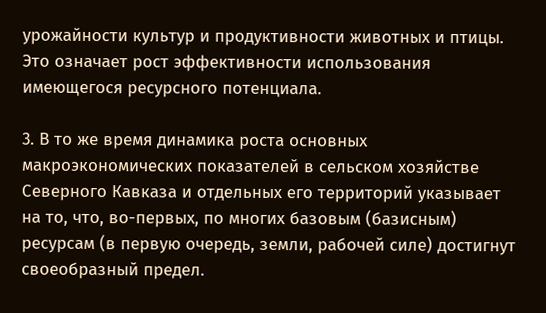урожайности культур и продуктивности животных и птицы. Это означает рост эффективности использования имеющегося ресурсного потенциала.

3. В то же время динамика роста основных макроэкономических показателей в сельском хозяйстве Северного Кавказа и отдельных его территорий указывает на то, что, во-первых, по многих базовым (базисным) ресурсам (в первую очередь, земли, рабочей силе) достигнут своеобразный предел.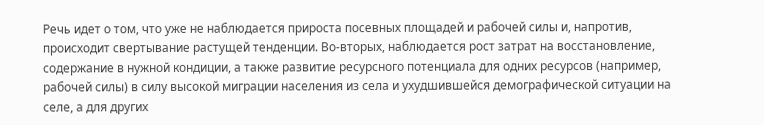Речь идет о том, что уже не наблюдается прироста посевных площадей и рабочей силы и, напротив, происходит свертывание растущей тенденции. Во-вторых, наблюдается рост затрат на восстановление, содержание в нужной кондиции, а также развитие ресурсного потенциала для одних ресурсов (например, рабочей силы) в силу высокой миграции населения из села и ухудшившейся демографической ситуации на селе, а для других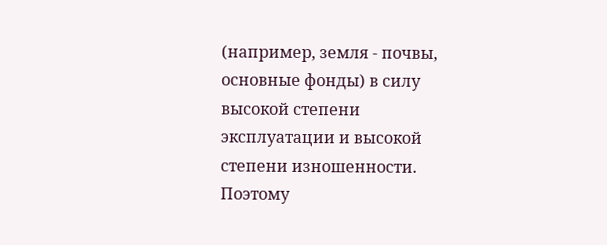(например, земля - почвы, основные фонды) в силу высокой степени эксплуатации и высокой степени изношенности. Поэтому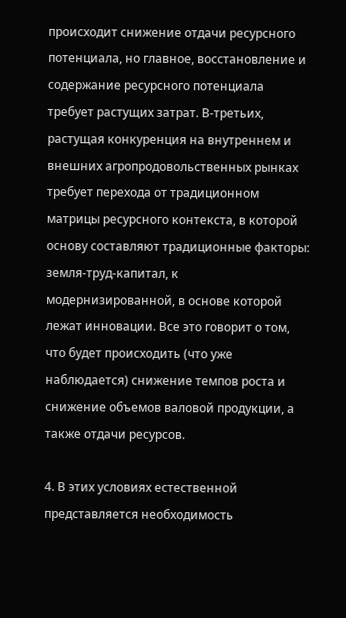происходит снижение отдачи ресурсного потенциала, но главное, восстановление и содержание ресурсного потенциала требует растущих затрат. В-третьих, растущая конкуренция на внутреннем и внешних агропродовольственных рынках требует перехода от традиционном матрицы ресурсного контекста, в которой основу составляют традиционные факторы: земля-труд-капитал, к модернизированной, в основе которой лежат инновации. Все это говорит о том, что будет происходить (что уже наблюдается) снижение темпов роста и снижение объемов валовой продукции, а также отдачи ресурсов.

4. В этих условиях естественной представляется необходимость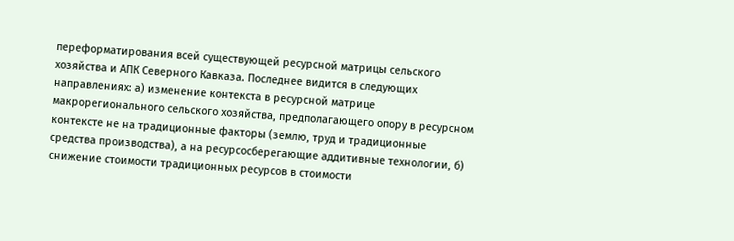переформатирования всей существующей ресурсной матрицы сельского хозяйства и АПК Северного Кавказа. Последнее видится в следующих направлениях: а) изменение контекста в ресурсной матрице макрорегионального сельского хозяйства, предполагающего опору в ресурсном контексте не на традиционные факторы (землю, труд и традиционные средства производства), а на ресурсосберегающие аддитивные технологии, б) снижение стоимости традиционных ресурсов в стоимости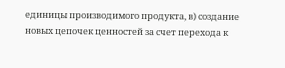единицы производимого продукта, в) создание новых цепочек ценностей за счет перехода к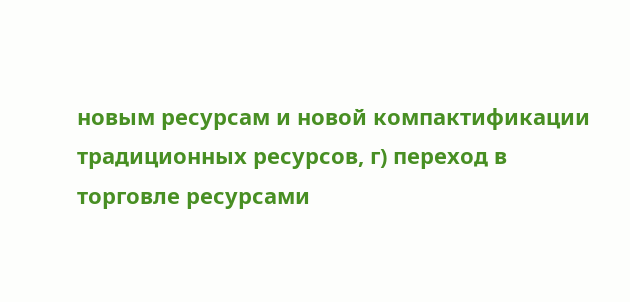новым ресурсам и новой компактификации традиционных ресурсов, г) переход в торговле ресурсами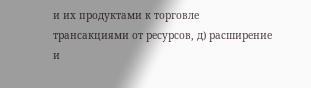и их продуктами к торговле трансакциями от ресурсов, д) расширение и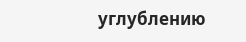углублению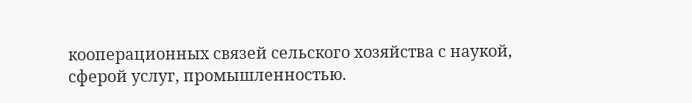кооперационных связей сельского хозяйства с наукой, сферой услуг, промышленностью.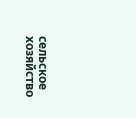сельское хозяйство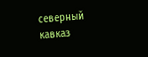северный кавказ